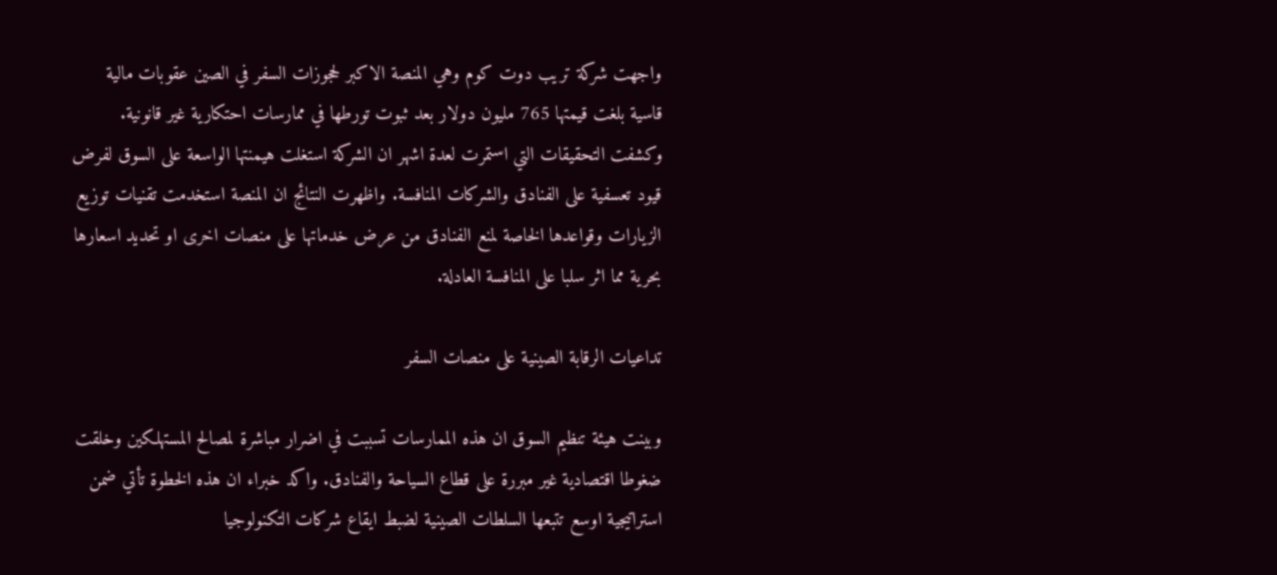واجهت شركة تريب دوت كوم وهي المنصة الاكبر لحجوزات السفر في الصين عقوبات مالية قاسية بلغت قيمتها 765 مليون دولار بعد ثبوت تورطها في ممارسات احتكارية غير قانونية. وكشفت التحقيقات التي استمرت لعدة اشهر ان الشركة استغلت هيمنتها الواسعة على السوق لفرض قيود تعسفية على الفنادق والشركات المنافسة. واظهرت النتائج ان المنصة استخدمت تقنيات توزيع الزيارات وقواعدها الخاصة لمنع الفنادق من عرض خدماتها على منصات اخرى او تحديد اسعارها بحرية مما اثر سلبا على المنافسة العادلة.

تداعيات الرقابة الصينية على منصات السفر

وبينت هيئة تنظيم السوق ان هذه الممارسات تسببت في اضرار مباشرة لمصالح المستهلكين وخلقت ضغوطا اقتصادية غير مبررة على قطاع السياحة والفنادق. واكد خبراء ان هذه الخطوة تأتي ضمن استراتيجية اوسع تتبعها السلطات الصينية لضبط ايقاع شركات التكنولوجيا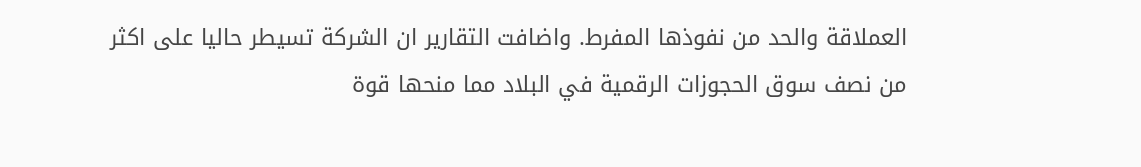العملاقة والحد من نفوذها المفرط. واضافت التقارير ان الشركة تسيطر حاليا على اكثر من نصف سوق الحجوزات الرقمية في البلاد مما منحها قوة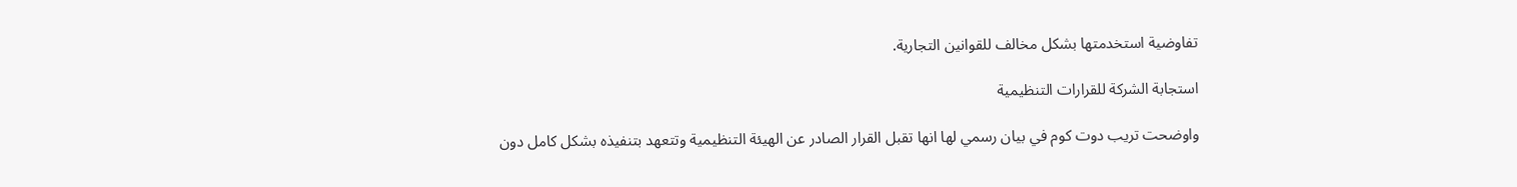تفاوضية استخدمتها بشكل مخالف للقوانين التجارية.

استجابة الشركة للقرارات التنظيمية

واوضحت تريب دوت كوم في بيان رسمي لها انها تقبل القرار الصادر عن الهيئة التنظيمية وتتعهد بتنفيذه بشكل كامل دون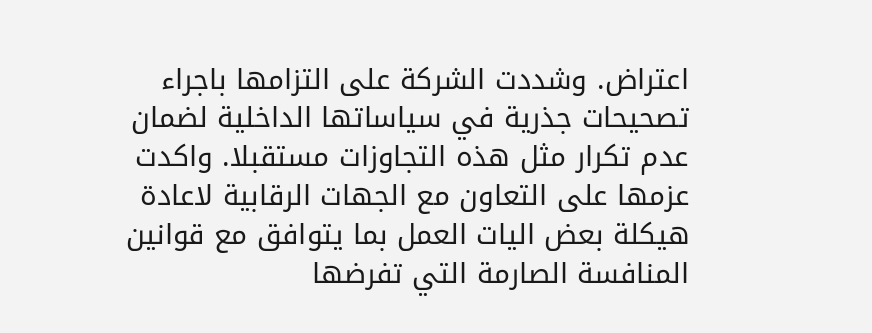اعتراض. وشددت الشركة على التزامها باجراء تصحيحات جذرية في سياساتها الداخلية لضمان عدم تكرار مثل هذه التجاوزات مستقبلا. واكدت عزمها على التعاون مع الجهات الرقابية لاعادة هيكلة بعض اليات العمل بما يتوافق مع قوانين المنافسة الصارمة التي تفرضها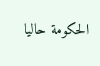الحكومة حاليا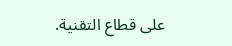على قطاع التقنية.